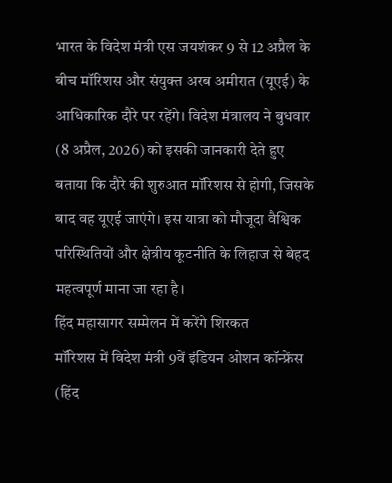भारत के विदेश मंत्री एस जयशंकर 9 से 12 अप्रैल के बीच मॉरिशस और संयुक्त अरब अमीरात (यूएई) के आधिकारिक दौरे पर रहेंगे। विदेश मंत्रालय ने बुधवार (8 अप्रैल, 2026) को इसकी जानकारी देते हुए बताया कि दौरे की शुरुआत मॉरिशस से होगी, जिसके बाद वह यूएई जाएंगे। इस यात्रा को मौजूदा वैश्विक परिस्थितियों और क्षेत्रीय कूटनीति के लिहाज से बेहद महत्वपूर्ण माना जा रहा है।
हिंद महासागर सम्मेलन में करेंगे शिरकत
मॉरिशस में विदेश मंत्री 9वें इंडियन ओशन कॉन्फ्रेंस (हिंद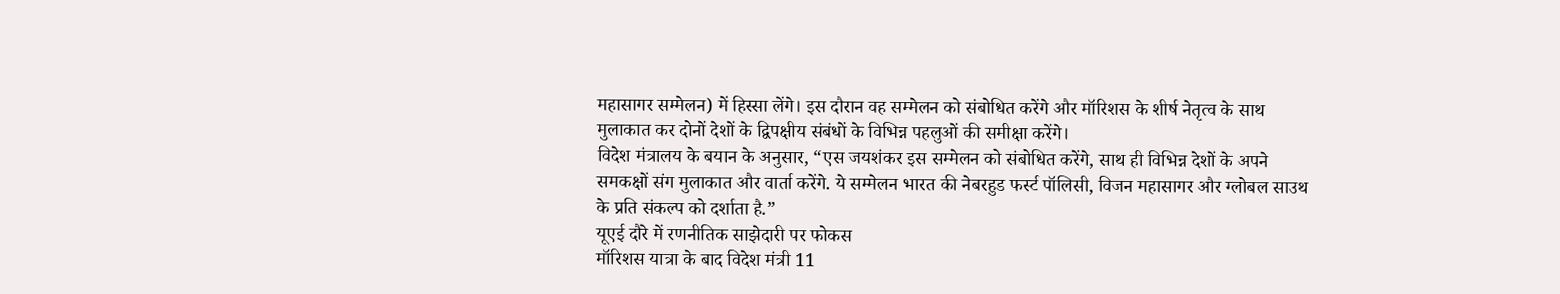महासागर सम्मेलन) में हिस्सा लेंगे। इस दौरान वह सम्मेलन को संबोधित करेंगे और मॉरिशस के शीर्ष नेतृत्व के साथ मुलाकात कर दोनों देशों के द्विपक्षीय संबंधों के विभिन्न पहलुओं की समीक्षा करेंगे।
विदेश मंत्रालय के बयान के अनुसार, “एस जयशंकर इस सम्मेलन को संबोधित करेंगे, साथ ही विभिन्न देशों के अपने समकक्षों संग मुलाकात और वार्ता करेंगे. ये सम्मेलन भारत की नेबरहुड फर्स्ट पॉलिसी, विजन महासागर और ग्लोबल साउथ के प्रति संकल्प को दर्शाता है.”
यूएई दौरे में रणनीतिक साझेदारी पर फोकस
मॉरिशस यात्रा के बाद विदेश मंत्री 11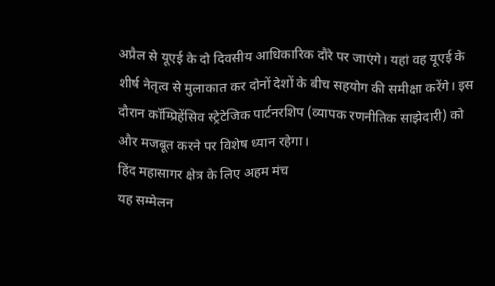अप्रैल से यूएई के दो दिवसीय आधिकारिक दौरे पर जाएंगे। यहां वह यूएई के शीर्ष नेतृत्व से मुलाकात कर दोनों देशों के बीच सहयोग की समीक्षा करेंगे। इस दौरान कॉम्प्रिहेंसिव स्ट्रेटेजिक पार्टनरशिप (व्यापक रणनीतिक साझेदारी) को और मजबूत करने पर विशेष ध्यान रहेगा।
हिंद महासागर क्षेत्र के लिए अहम मंच
यह सम्मेलन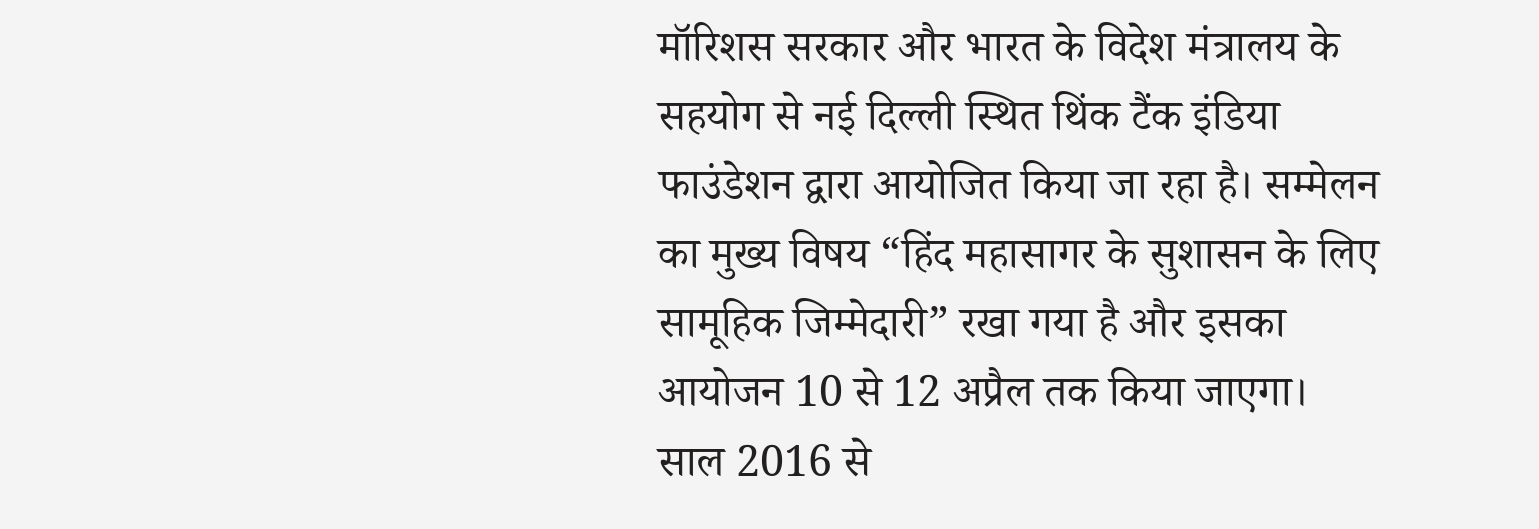मॉरिशस सरकार और भारत के विदेश मंत्रालय के सहयोग से नई दिल्ली स्थित थिंक टैंक इंडिया फाउंडेशन द्वारा आयोजित किया जा रहा है। सम्मेलन का मुख्य विषय “हिंद महासागर के सुशासन के लिए सामूहिक जिम्मेदारी” रखा गया है और इसका आयोजन 10 से 12 अप्रैल तक किया जाएगा।
साल 2016 से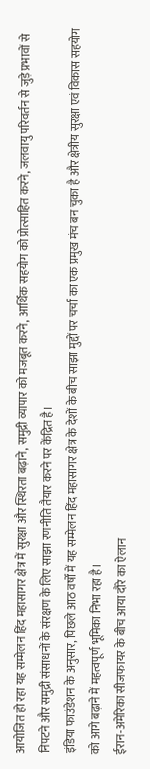आयोजित हो रहा यह सम्मेलन हिंद महासागर क्षेत्र में सुरक्षा और स्थिरता बढ़ाने, समुद्री व्यापार को मजबूत करने, आर्थिक सहयोग को प्रोत्साहित करने, जलवायु परिवर्तन से जुड़े प्रभावों से निपटने और समुद्री संसाधनों के संरक्षण के लिए साझा रणनीति तैयार करने पर केंद्रित है।
इंडिया फाउंडेशन के अनुसार, पिछले आठ वर्षों में यह सम्मेलन हिंद महासागर क्षेत्र के देशों के बीच साझा मुद्दों पर चर्चा का एक प्रमुख मंच बन चुका है और क्षेत्रीय सुरक्षा एवं विकास सहयोग को आगे बढ़ाने में महत्वपूर्ण भूमिका निभा रहा है।
ईरान-अमेरिका सीजफायर के बीच आया दौरे का ऐलान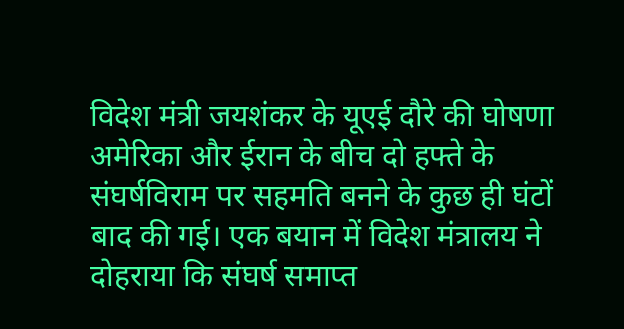विदेश मंत्री जयशंकर के यूएई दौरे की घोषणा अमेरिका और ईरान के बीच दो हफ्ते के संघर्षविराम पर सहमति बनने के कुछ ही घंटों बाद की गई। एक बयान में विदेश मंत्रालय ने दोहराया कि संघर्ष समाप्त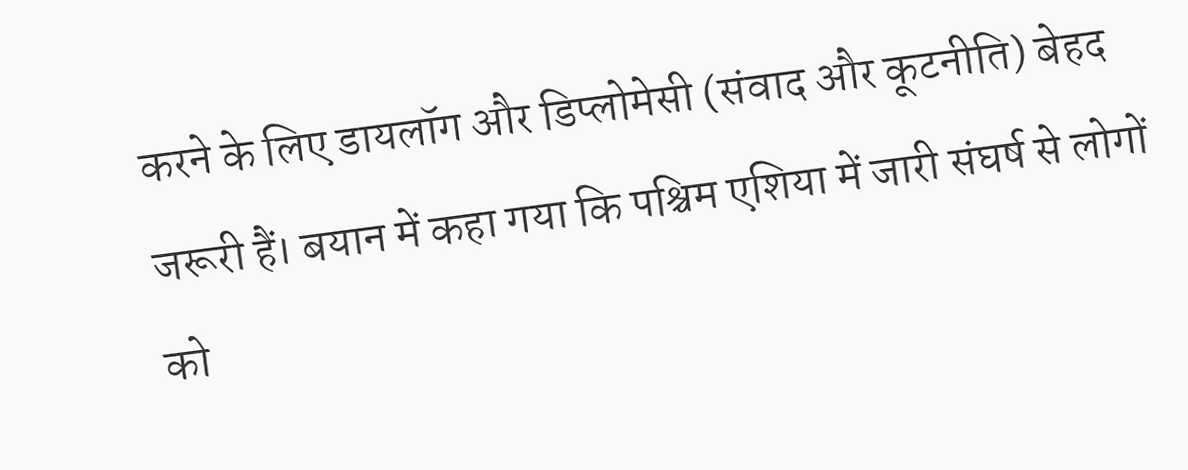करने के लिए डायलॉग और डिप्लोमेसी (संवाद और कूटनीति) बेहद जरूरी हैं। बयान में कहा गया कि पश्चिम एशिया में जारी संघर्ष से लोगों को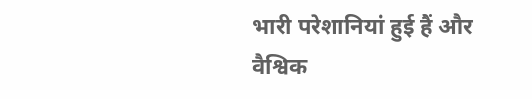भारी परेशानियां हुई हैं और वैश्विक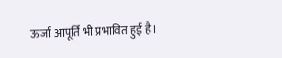ऊर्जा आपूर्ति भी प्रभावित हुई है।